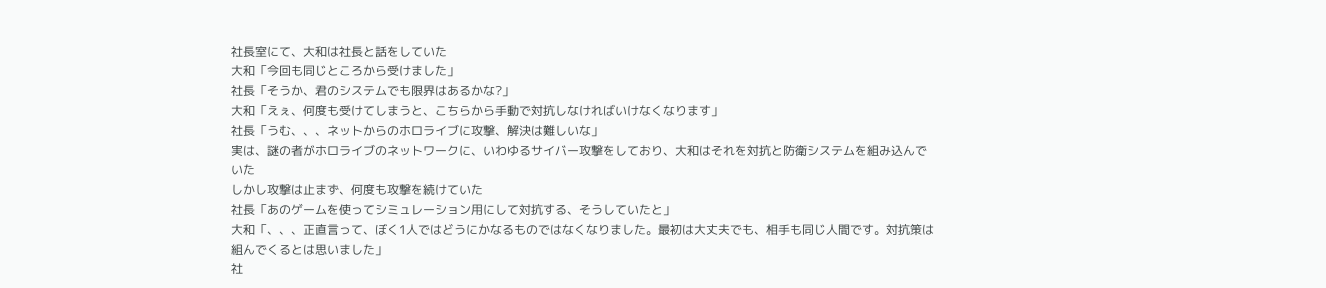社長室にて、大和は社長と話をしていた
大和「今回も同じところから受けました」
社長「そうか、君のシステムでも限界はあるかな?」
大和「えぇ、何度も受けてしまうと、こちらから手動で対抗しなければいけなくなります」
社長「うむ、、、ネットからのホロライブに攻撃、解決は難しいな」
実は、謎の者がホロライブのネットワークに、いわゆるサイバー攻撃をしており、大和はそれを対抗と防衛システムを組み込んでいた
しかし攻撃は止まず、何度も攻撃を続けていた
社長「あのゲームを使ってシミュレーション用にして対抗する、そうしていたと」
大和「、、、正直言って、ぼく1人ではどうにかなるものではなくなりました。最初は大丈夫でも、相手も同じ人間です。対抗策は組んでくるとは思いました」
社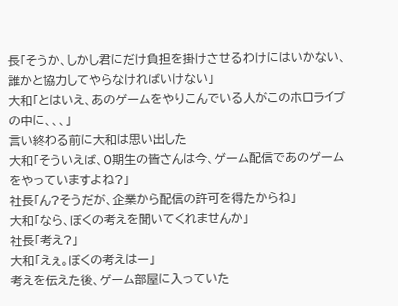長「そうか、しかし君にだけ負担を掛けさせるわけにはいかない、誰かと協力してやらなければいけない」
大和「とはいえ、あのゲームをやりこんでいる人がこのホロライブの中に、、、」
言い終わる前に大和は思い出した
大和「そういえば、0期生の皆さんは今、ゲーム配信であのゲームをやっていますよね?」
社長「ん?そうだが、企業から配信の許可を得たからね」
大和「なら、ぼくの考えを聞いてくれませんか」
社長「考え?」
大和「えぇ。ぼくの考えはー」
考えを伝えた後、ゲーム部屋に入っていた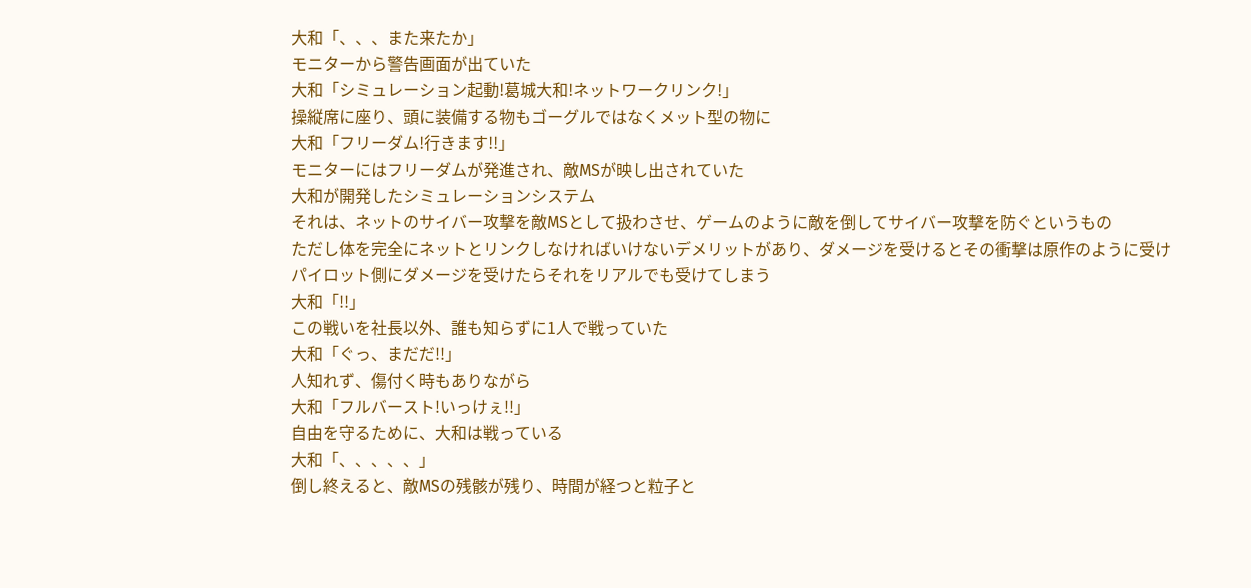大和「、、、また来たか」
モニターから警告画面が出ていた
大和「シミュレーション起動!葛城大和!ネットワークリンク!」
操縦席に座り、頭に装備する物もゴーグルではなくメット型の物に
大和「フリーダム!行きます!!」
モニターにはフリーダムが発進され、敵MSが映し出されていた
大和が開発したシミュレーションシステム
それは、ネットのサイバー攻撃を敵MSとして扱わさせ、ゲームのように敵を倒してサイバー攻撃を防ぐというもの
ただし体を完全にネットとリンクしなければいけないデメリットがあり、ダメージを受けるとその衝撃は原作のように受け
パイロット側にダメージを受けたらそれをリアルでも受けてしまう
大和「!!」
この戦いを社長以外、誰も知らずに1人で戦っていた
大和「ぐっ、まだだ!!」
人知れず、傷付く時もありながら
大和「フルバースト!いっけぇ!!」
自由を守るために、大和は戦っている
大和「、、、、、」
倒し終えると、敵MSの残骸が残り、時間が経つと粒子と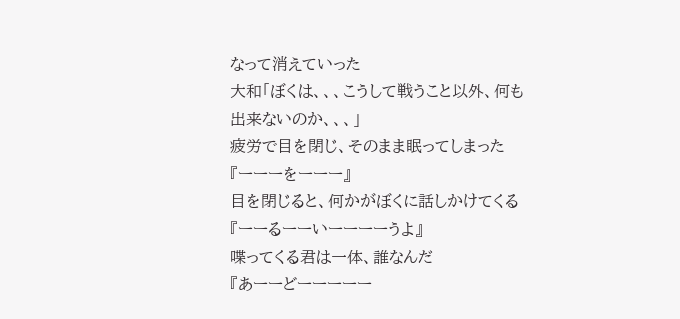なって消えていった
大和「ぼくは、、、こうして戦うこと以外、何も出来ないのか、、、」
疲労で目を閉じ、そのまま眠ってしまった
『ーーーをーーー』
目を閉じると、何かがぼくに話しかけてくる
『ーーるーーいーーーーうよ』
喋ってくる君は一体、誰なんだ
『あーーどーーーーー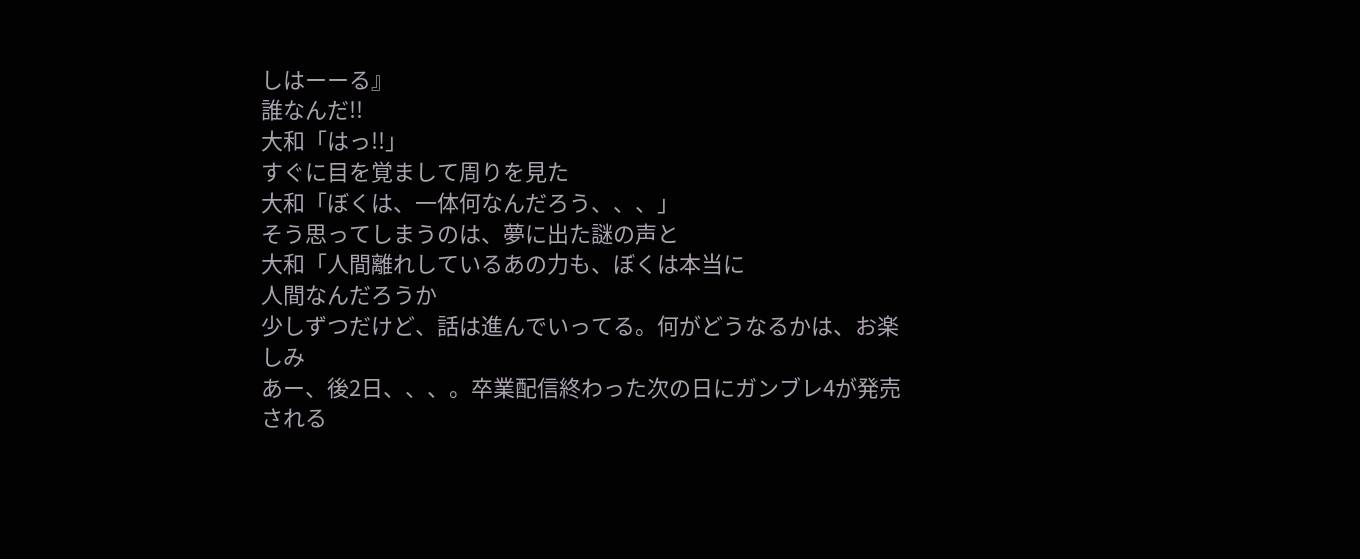しはーーる』
誰なんだ!!
大和「はっ!!」
すぐに目を覚まして周りを見た
大和「ぼくは、一体何なんだろう、、、」
そう思ってしまうのは、夢に出た謎の声と
大和「人間離れしているあの力も、ぼくは本当に
人間なんだろうか
少しずつだけど、話は進んでいってる。何がどうなるかは、お楽しみ
あー、後2日、、、。卒業配信終わった次の日にガンブレ4が発売される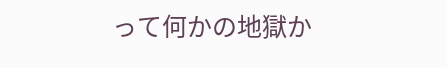って何かの地獄か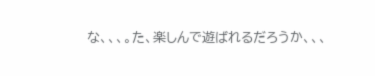な、、、。た、楽しんで遊ばれるだろうか、、、